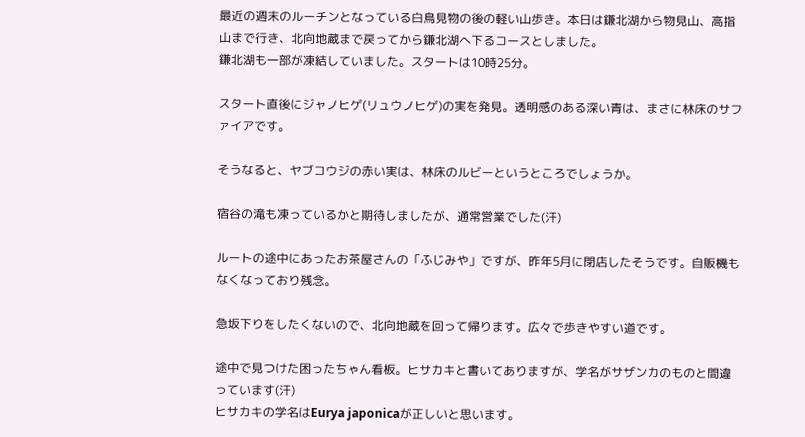最近の週末のルーチンとなっている白鳥見物の後の軽い山歩き。本日は鎌北湖から物見山、高指山まで行き、北向地蔵まで戻ってから鎌北湖へ下るコースとしました。
鎌北湖も一部が凍結していました。スタートは10時25分。

スタート直後にジャノヒゲ(リュウノヒゲ)の実を発見。透明感のある深い青は、まさに林床のサファイアです。

そうなると、ヤブコウジの赤い実は、林床のルビーというところでしょうか。

宿谷の滝も凍っているかと期待しましたが、通常営業でした(汗)

ルートの途中にあったお茶屋さんの「ふじみや」ですが、昨年5月に閉店したそうです。自販機もなくなっており残念。

急坂下りをしたくないので、北向地蔵を回って帰ります。広々で歩きやすい道です。

途中で見つけた困ったちゃん看板。ヒサカキと書いてありますが、学名がサザンカのものと間違っています(汗)
ヒサカキの学名はEurya japonicaが正しいと思います。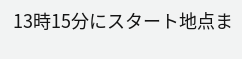13時15分にスタート地点ま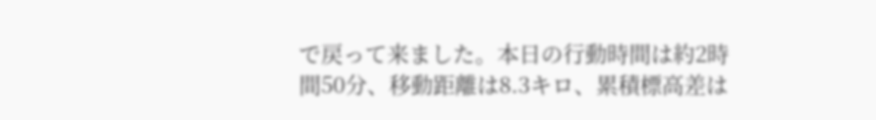で戻って来ました。本日の行動時間は約2時間50分、移動距離は8.3キロ、累積標高差は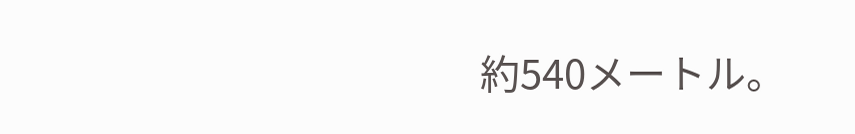約540メートル。